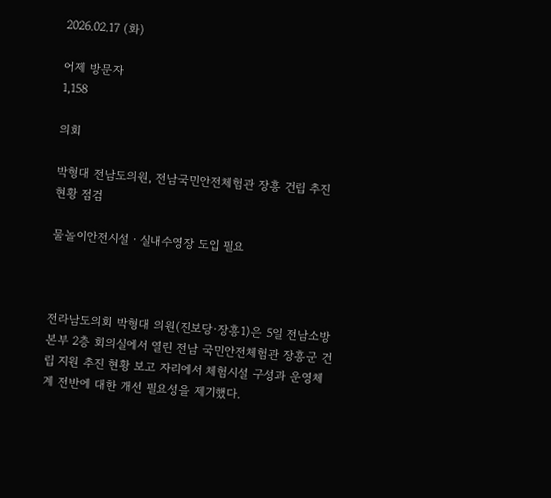2026.02.17 (화)

어제 방문자
1,158

의회

박형대 전남도의원, 전남국민안전체험관 장흥 건립 추진 현황 점검

물놀이안전시설ㆍ실내수영장 도입 필요



전라남도의회 박형대 의원(진보당·장흥1)은 5일 전남소방본부 2층 회의실에서 열린 전남 국민안전체험관 장흥군 건립 지원 추진 현황 보고 자리에서 체험시설 구성과 운영체계 전반에 대한 개선 필요성을 제기했다.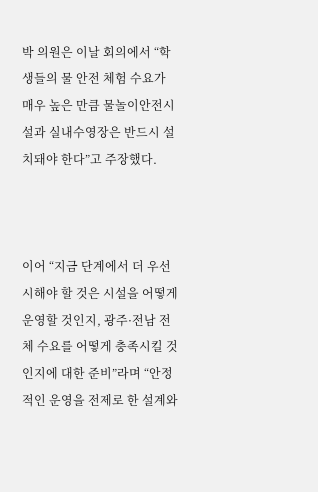박 의원은 이날 회의에서 “학생들의 물 안전 체험 수요가 매우 높은 만큼 물놀이안전시설과 실내수영장은 반드시 설치돼야 한다”고 주장했다.



이어 “지금 단계에서 더 우선시해야 할 것은 시설을 어떻게 운영할 것인지, 광주·전남 전체 수요를 어떻게 충족시킬 것인지에 대한 준비”라며 “안정적인 운영을 전제로 한 설계와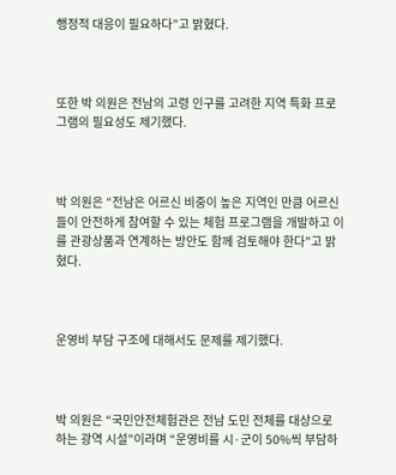행정적 대응이 필요하다”고 밝혔다.



또한 박 의원은 전남의 고령 인구를 고려한 지역 특화 프로그램의 필요성도 제기했다.



박 의원은 “전남은 어르신 비중이 높은 지역인 만큼 어르신들이 안전하게 참여할 수 있는 체험 프로그램을 개발하고 이를 관광상품과 연계하는 방안도 함께 검토해야 한다”고 밝혔다.



운영비 부담 구조에 대해서도 문제를 제기했다.



박 의원은 “국민안전체험관은 전남 도민 전체를 대상으로 하는 광역 시설”이라며 “운영비를 시·군이 50%씩 부담하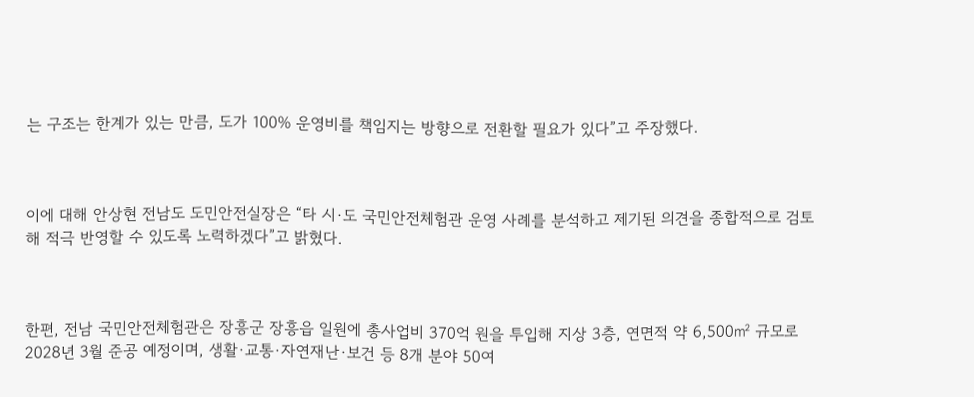는 구조는 한계가 있는 만큼, 도가 100% 운영비를 책임지는 방향으로 전환할 필요가 있다”고 주장했다.



이에 대해 안상현 전남도 도민안전실장은 “타 시·도 국민안전체험관 운영 사례를 분석하고 제기된 의견을 종합적으로 검토해 적극 반영할 수 있도록 노력하겠다”고 밝혔다.



한편, 전남 국민안전체험관은 장흥군 장흥읍 일원에 총사업비 370억 원을 투입해 지상 3층, 연면적 약 6,500㎡ 규모로 2028년 3월 준공 예정이며, 생활·교통·자연재난·보건 등 8개 분야 50여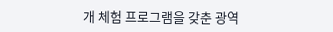개 체험 프로그램을 갖춘 광역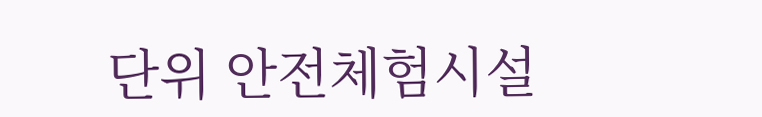단위 안전체험시설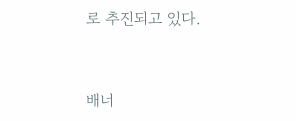로 추진되고 있다.


배너